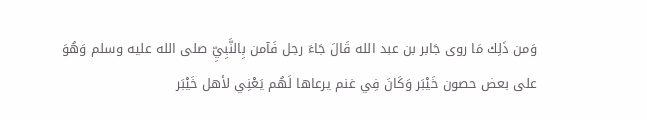وَمن ذَلِك مَا روى جَابر بن عبد الله قَالَ جَاءَ رجل فَآمن بِالنَّبِيِّ صلى الله عليه وسلم وَهُوَ على بعض حصون خَيْبَر وَكَانَ فِي غنم يرعاها لَهُم يَعْنِي لأهل خَيْبَر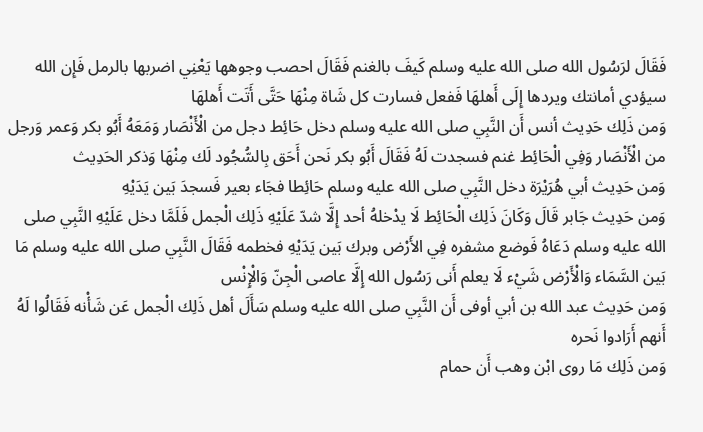فَقَالَ لرَسُول الله صلى الله عليه وسلم كَيفَ بالغنم فَقَالَ احصب وجوهها يَعْنِي اضربها بالرمل فَإِن الله سيؤدي أمانتك ويردها إِلَى أَهلهَا فَفعل فسارت كل شَاة مِنْهَا حَتَّى أَتَت أَهلهَا
وَمن ذَلِك حَدِيث أنس أَن النَّبِي صلى الله عليه وسلم دخل حَائِط دجل من الْأَنْصَار وَمَعَهُ أَبُو بكر وَعمر وَرجل من الْأَنْصَار وَفِي الْحَائِط غنم فسجدت لَهُ فَقَالَ أَبُو بكر نَحن أَحَق بِالسُّجُود لَك مِنْهَا وَذكر الحَدِيث
وَمن حَدِيث أبي هُرَيْرَة دخل النَّبِي صلى الله عليه وسلم حَائِطا فجَاء بعير فَسجدَ بَين يَدَيْهِ
وَمن حَدِيث جَابر قَالَ وَكَانَ ذَلِك الْحَائِط لَا يدْخلهُ أحد إِلَّا شدّ عَلَيْهِ ذَلِك الْجمل فَلَمَّا دخل عَلَيْهِ النَّبِي صلى الله عليه وسلم دَعَاهُ فَوضع مشفره فِي الأَرْض وبرك بَين يَدَيْهِ فخطمه فَقَالَ النَّبِي صلى الله عليه وسلم مَا بَين السَّمَاء وَالْأَرْض شَيْء لَا يعلم أَنى رَسُول الله إِلَّا عاصى الْجِنّ وَالْإِنْس
وَمن حَدِيث عبد الله بن أبي أوفى أَن النَّبِي صلى الله عليه وسلم سَأَلَ أهل ذَلِك الْجمل عَن شَأْنه فَقَالُوا لَهُ أَنهم أَرَادوا نَحره
وَمن ذَلِك مَا روى ابْن وهب أَن حمام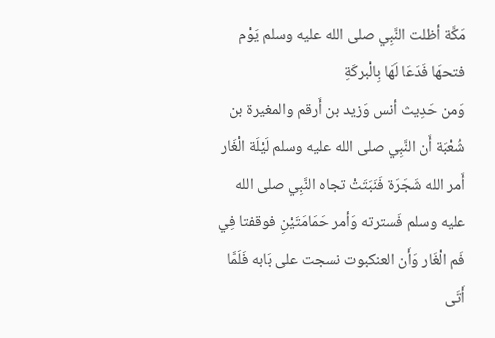مَكَّة أظلت النَّبِي صلى الله عليه وسلم يَوْم فتحهَا فَدَعَا لَهَا بِالْبركَةِ
وَمن حَدِيث أنس وَزيد بن أَرقم والمغيرة بن شُعْبَة أَن النَّبِي صلى الله عليه وسلم لَيْلَة الْغَار أَمر الله شَجَرَة فَنَبَتَتْ تجاه النَّبِي صلى الله عليه وسلم فَسترته وَأمر حَمَامَتَيْنِ فوقفتا فِي فَم الْغَار وَأَن العنكبوت نسجت على بَابه فَلَمَّا أَتَى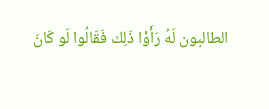الطالبون لَهُ رَأَوْا ذَلِك فَقَالُوا لَو كَانَ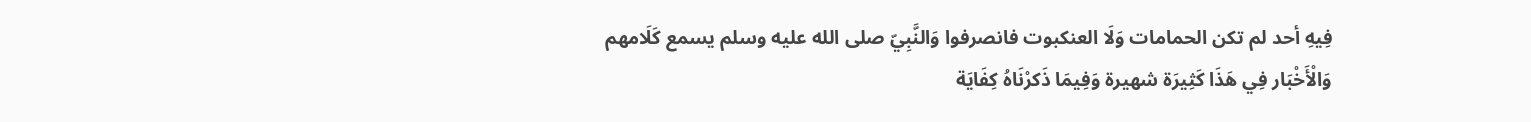فِيهِ أحد لم تكن الحمامات وَلَا العنكبوت فانصرفوا وَالنَّبِيّ صلى الله عليه وسلم يسمع كَلَامهم
وَالْأَخْبَار فِي هَذَا كَثِيرَة شهيرة وَفِيمَا ذَكرْنَاهُ كِفَايَة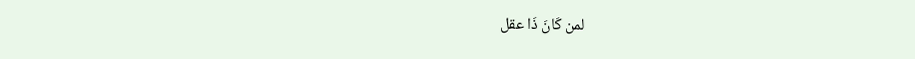لمن كَانَ ذَا عقل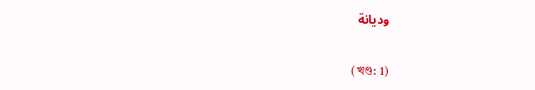وديانة

(খণ্ড: 1)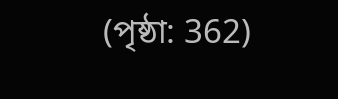(পৃষ্ঠা: 362)